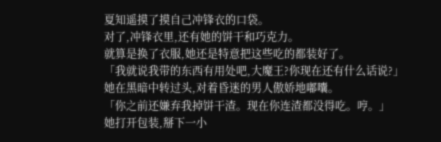夏知遥摸了摸自己冲锋衣的口袋。
对了,冲锋衣里,还有她的饼干和巧克力。
就算是换了衣服,她还是特意把这些吃的都装好了。
「我就说我带的东西有用处吧,大魔王?你现在还有什么话说?」
她在黑暗中转过头,对着昏迷的男人傲娇地嘟囔。
「你之前还嫌弃我掉饼干渣。现在你连渣都没得吃。哼。」
她打开包装,掰下一小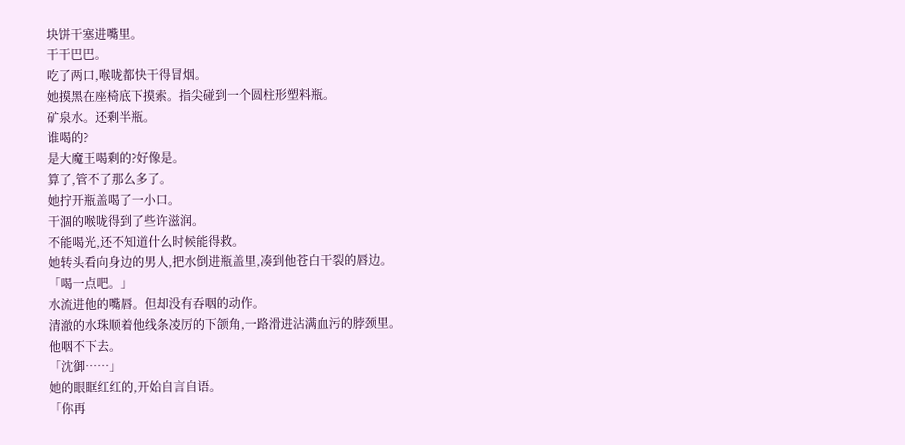块饼干塞进嘴里。
干干巴巴。
吃了两口,喉咙都快干得冒烟。
她摸黑在座椅底下摸索。指尖碰到一个圆柱形塑料瓶。
矿泉水。还剩半瓶。
谁喝的?
是大魔王喝剩的?好像是。
算了,管不了那么多了。
她拧开瓶盖喝了一小口。
干涸的喉咙得到了些许滋润。
不能喝光,还不知道什么时候能得救。
她转头看向身边的男人,把水倒进瓶盖里,凑到他苍白干裂的唇边。
「喝一点吧。」
水流进他的嘴唇。但却没有吞咽的动作。
清澈的水珠顺着他线条凌厉的下颌角,一路滑进沾满血污的脖颈里。
他咽不下去。
「沈御……」
她的眼眶红红的,开始自言自语。
「你再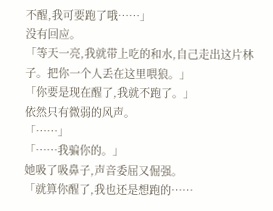不醒,我可要跑了哦……」
没有回应。
「等天一亮,我就带上吃的和水,自己走出这片林子。把你一个人丢在这里喂狼。」
「你要是现在醒了,我就不跑了。」
依然只有微弱的风声。
「……」
「……我骗你的。」
她吸了吸鼻子,声音委屈又倔强。
「就算你醒了,我也还是想跑的……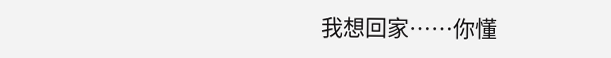我想回家……你懂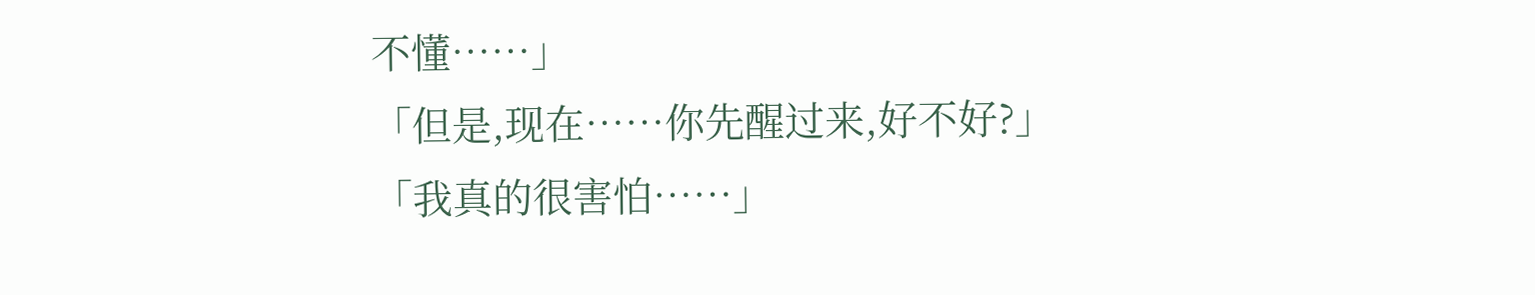不懂……」
「但是,现在……你先醒过来,好不好?」
「我真的很害怕……」